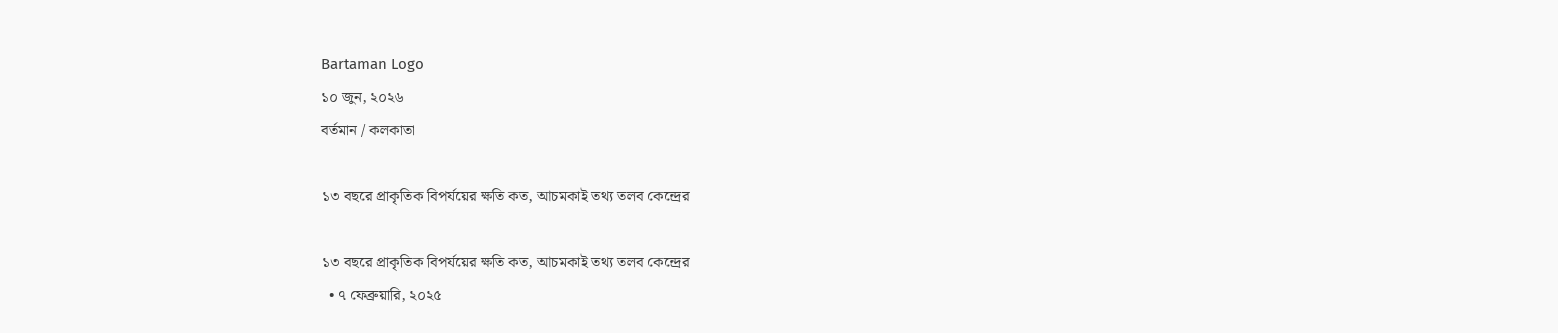Bartaman Logo
১০ জুন, ২০২৬
বর্তমান / কলকাতা

১৩ বছরে প্রাকৃতিক বিপর্যয়ের ক্ষতি কত, আচমকাই তথ্য তলব কেন্দ্রের

১৩ বছরে প্রাকৃতিক বিপর্যয়ের ক্ষতি কত, আচমকাই তথ্য তলব কেন্দ্রের
  • ৭ ফেব্রুয়ারি, ২০২৫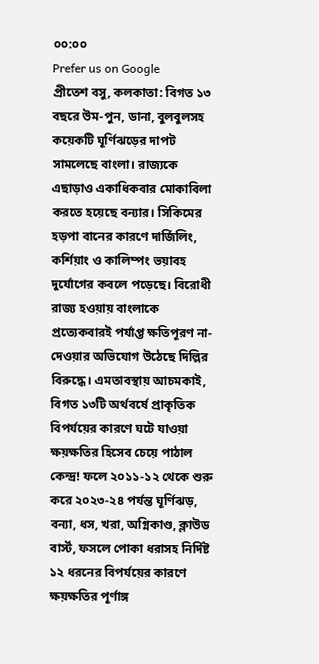০০:০০
Prefer us on Google
প্রীতেশ বসু, কলকাতা: বিগত ১৩ বছরে উম-পুন, ডানা, বুলবুলসহ কয়েকটি ঘূর্ণিঝড়ের দাপট সামলেছে বাংলা। রাজ্যকে এছাড়াও একাধিকবার মোকাবিলা করতে হয়েছে বন্যার। সিকিমের হড়পা বানের কারণে দার্জিলিং, কর্শিয়াং ও কালিম্পং ভয়াবহ দুর্যোগের কবলে পড়েছে। বিরোধী রাজ্য হওয়ায় বাংলাকে প্রত্যেকবারই পর্যাপ্ত ক্ষতিপূরণ না-দেওয়ার অভিযোগ উঠেছে দিল্লির বিরুদ্ধে। এমতাবস্থায় আচমকাই, বিগত ১৩টি অর্থবর্ষে প্রাকৃতিক বিপর্যয়ের কারণে ঘটে যাওয়া ক্ষয়ক্ষতির হিসেব চেয়ে পাঠাল কেন্দ্র! ফলে ২০১১-১২ থেকে শুরু করে ২০২৩-২৪ পর্যন্ত ঘূর্ণিঝড়, বন্যা, ধস, খরা, অগ্নিকাণ্ড, ক্লাউড বার্স্ট, ফসলে পোকা ধরাসহ নির্দিষ্ট ১২ ধরনের বিপর্যয়ের কারণে ক্ষয়ক্ষতির পূর্ণাঙ্গ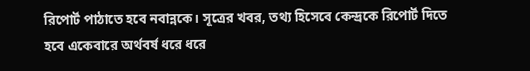রিপোর্ট পাঠাতে হবে নবান্নকে। সূত্রের খবর, তথ্য হিসেবে কেন্দ্রকে রিপোর্ট দিতে হবে একেবারে অর্থবর্ষ ধরে ধরে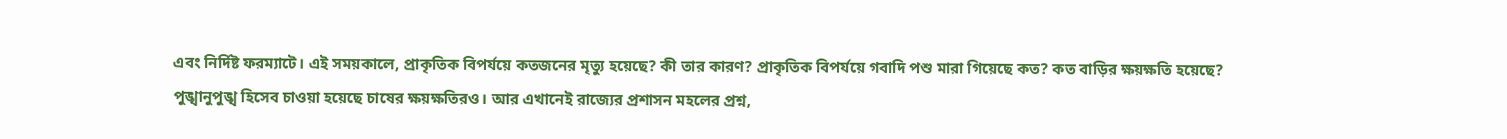এবং নির্দিষ্ট ফরম্যাটে। এই সময়কালে, প্রাকৃতিক বিপর্যয়ে কতজনের মৃত্যু হয়েছে? কী তার কারণ? প্রাকৃতিক বিপর্যয়ে গবাদি পশু মারা গিয়েছে কত? কত বাড়ির ক্ষয়ক্ষতি হয়েছে? পুঙ্খানুপুঙ্খ হিসেব চাওয়া হয়েছে চাষের ক্ষয়ক্ষতিরও। আর এখানেই রাজ্যের প্রশাসন মহলের প্রশ্ন,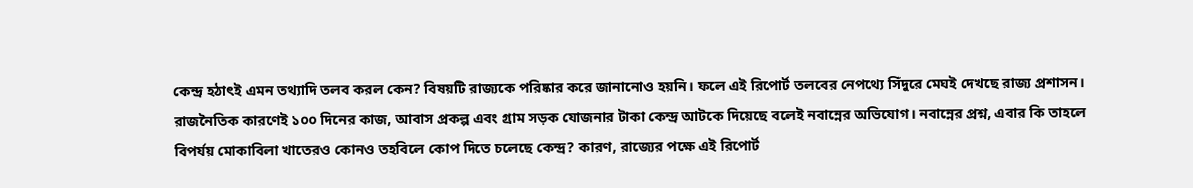কেন্দ্র হঠাৎই এমন তথ্যাদি তলব করল কেন? বিষয়টি রাজ্যকে পরিষ্কার করে জানানোও হয়নি। ফলে এই রিপোর্ট তলবের নেপথ্যে সিঁদুরে মেঘই দেখছে রাজ্য প্রশাসন। রাজনৈতিক কারণেই ১০০ দিনের কাজ, আবাস প্রকল্প এবং গ্রাম সড়ক যোজনার টাকা কেন্দ্র আটকে দিয়েছে বলেই নবান্নের অভিযোগ। নবান্নের প্রশ্ন, এবার কি তাহলে বিপর্যয় মোকাবিলা খাতেরও কোনও তহবিলে কোপ দিতে চলেছে কেন্দ্র? কারণ, রাজ্যের পক্ষে এই রিপোর্ট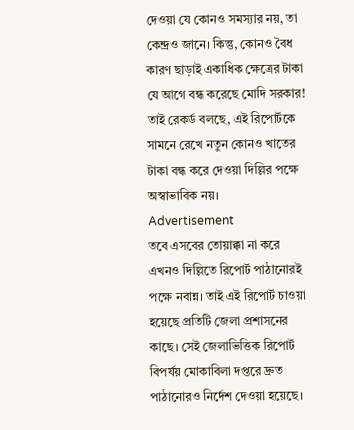দেওয়া যে কোনও সমস্যার নয়, তা কেন্দ্রও জানে। কিন্তু, কোনও বৈধ কারণ ছাড়াই একাধিক ক্ষেত্রের টাকা যে আগে বন্ধ করেছে মোদি সরকার! তাই রেকর্ড বলছে, এই রিপোর্টকে সামনে রেখে নতুন কোনও খাতের টাকা বন্ধ করে দেওয়া দিল্লির পক্ষে অস্বাভাবিক নয়।
Advertisement
তবে এসবের তোয়াক্কা না করে এখনও দিল্লিতে রিপোর্ট পাঠানোরই পক্ষে নবান্ন। তাই এই রিপোর্ট চাওয়া হয়েছে প্রতিটি জেলা প্রশাসনের কাছে। সেই জেলাভিত্তিক রিপোর্ট বিপর্যয় মোকাবিলা দপ্তরে দ্রুত পাঠানোরও নির্দেশ দেওয়া হয়েছে।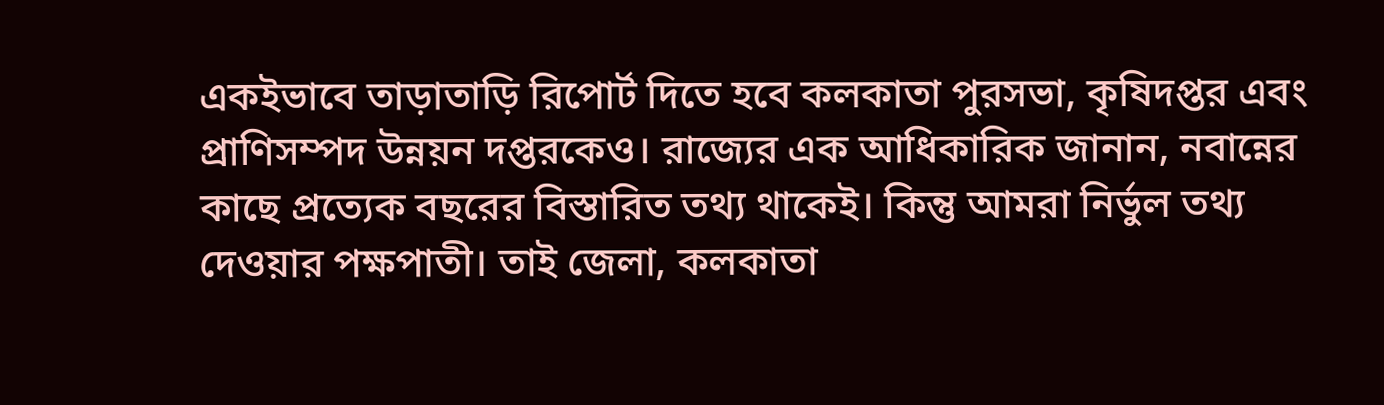একইভাবে তাড়াতাড়ি রিপোর্ট দিতে হবে কলকাতা পুরসভা, কৃষিদপ্তর এবং প্রাণিসম্পদ উন্নয়ন দপ্তরকেও। রাজ্যের এক আধিকারিক জানান, নবান্নের কাছে প্রত্যেক বছরের বিস্তারিত তথ্য থাকেই। কিন্তু আমরা নির্ভুল তথ্য দেওয়ার পক্ষপাতী। তাই জেলা, কলকাতা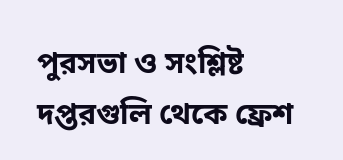পুরসভা ও সংশ্লিষ্ট দপ্তরগুলি থেকে ফ্রেশ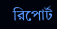রিপোর্ট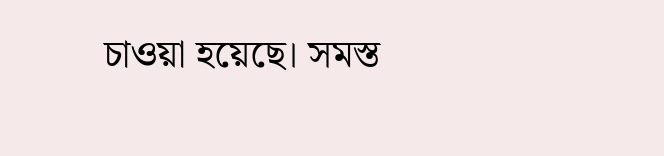চাওয়া হয়েছে। সমস্ত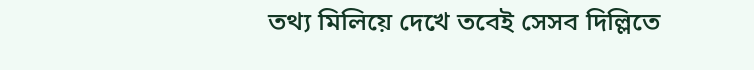তথ্য মিলিয়ে দেখে তবেই সেসব দিল্লিতে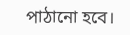পাঠানো হবে।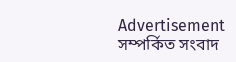Advertisement
সম্পর্কিত সংবাদ